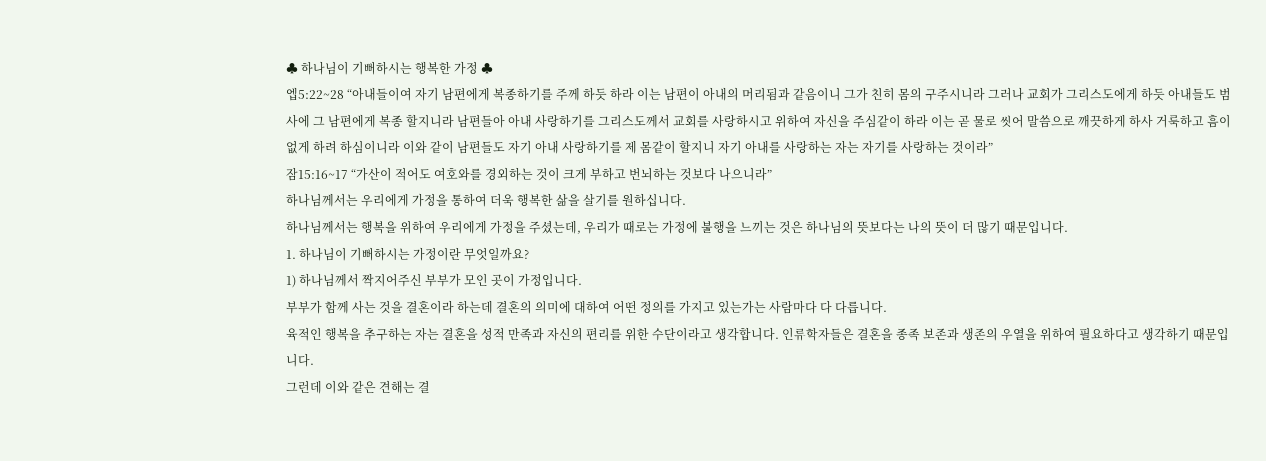♣ 하나님이 기뻐하시는 행복한 가정 ♣
엡5:22~28 “아내들이여 자기 남편에게 복종하기를 주께 하듯 하라 이는 남편이 아내의 머리됨과 같음이니 그가 친히 몸의 구주시니라 그러나 교회가 그리스도에게 하듯 아내들도 범사에 그 남편에게 복종 할지니라 남편들아 아내 사랑하기를 그리스도께서 교회를 사랑하시고 위하여 자신을 주심같이 하라 이는 곧 물로 씻어 말씀으로 깨끗하게 하사 거룩하고 흠이 없게 하려 하심이니라 이와 같이 남편들도 자기 아내 사랑하기를 제 몸같이 할지니 자기 아내를 사랑하는 자는 자기를 사랑하는 것이라”
잠15:16~17 “가산이 적어도 여호와를 경외하는 것이 크게 부하고 번뇌하는 것보다 나으니라”
하나님께서는 우리에게 가정을 통하여 더욱 행복한 삶을 살기를 원하십니다.
하나님께서는 행복을 위하여 우리에게 가정을 주셨는데, 우리가 때로는 가정에 불행을 느끼는 것은 하나님의 뜻보다는 나의 뜻이 더 많기 때문입니다.
1. 하나님이 기뻐하시는 가정이란 무엇일까요?
1) 하나님께서 짝지어주신 부부가 모인 곳이 가정입니다.
부부가 함께 사는 것을 결혼이라 하는데 결혼의 의미에 대하여 어떤 정의를 가지고 있는가는 사람마다 다 다릅니다.
육적인 행복을 추구하는 자는 결혼을 성적 만족과 자신의 편리를 위한 수단이라고 생각합니다. 인류학자들은 결혼을 종족 보존과 생존의 우열을 위하여 필요하다고 생각하기 때문입니다.
그런데 이와 같은 견해는 결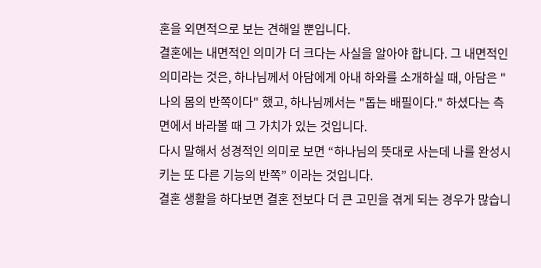혼을 외면적으로 보는 견해일 뿐입니다.
결혼에는 내면적인 의미가 더 크다는 사실을 알아야 합니다. 그 내면적인 의미라는 것은, 하나님께서 아담에게 아내 하와를 소개하실 때, 아담은 "나의 몸의 반쪽이다" 했고, 하나님께서는 "돕는 배필이다." 하셨다는 측면에서 바라볼 때 그 가치가 있는 것입니다.
다시 말해서 성경적인 의미로 보면 “하나님의 뜻대로 사는데 나를 완성시키는 또 다른 기능의 반쪽” 이라는 것입니다.
결혼 생활을 하다보면 결혼 전보다 더 큰 고민을 겪게 되는 경우가 많습니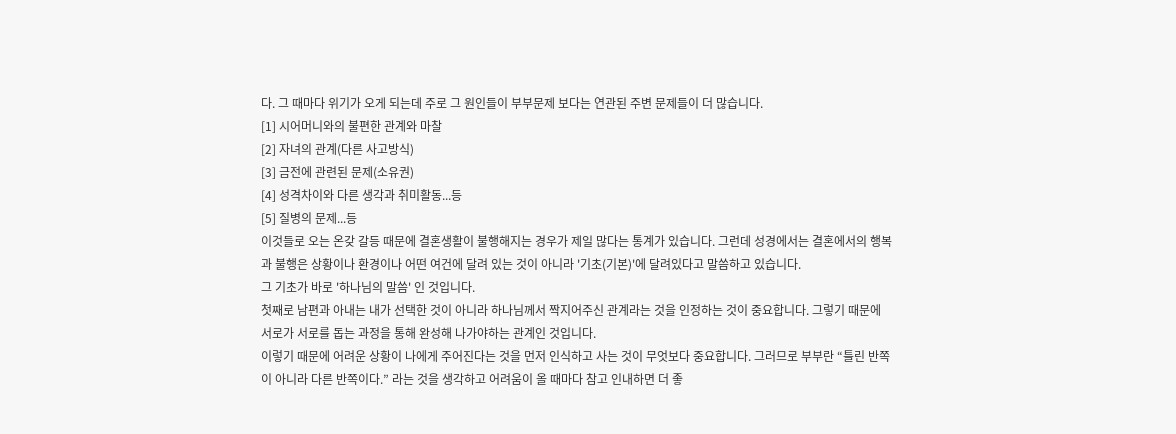다. 그 때마다 위기가 오게 되는데 주로 그 원인들이 부부문제 보다는 연관된 주변 문제들이 더 많습니다.
[1] 시어머니와의 불편한 관계와 마찰
[2] 자녀의 관계(다른 사고방식)
[3] 금전에 관련된 문제(소유권)
[4] 성격차이와 다른 생각과 취미활동...등
[5] 질병의 문제...등
이것들로 오는 온갖 갈등 때문에 결혼생활이 불행해지는 경우가 제일 많다는 통계가 있습니다. 그런데 성경에서는 결혼에서의 행복과 불행은 상황이나 환경이나 어떤 여건에 달려 있는 것이 아니라 '기초(기본)'에 달려있다고 말씀하고 있습니다.
그 기초가 바로 '하나님의 말씀' 인 것입니다.
첫째로 남편과 아내는 내가 선택한 것이 아니라 하나님께서 짝지어주신 관계라는 것을 인정하는 것이 중요합니다. 그렇기 때문에 서로가 서로를 돕는 과정을 통해 완성해 나가야하는 관계인 것입니다.
이렇기 때문에 어려운 상황이 나에게 주어진다는 것을 먼저 인식하고 사는 것이 무엇보다 중요합니다. 그러므로 부부란 “틀린 반쪽이 아니라 다른 반쪽이다.” 라는 것을 생각하고 어려움이 올 때마다 참고 인내하면 더 좋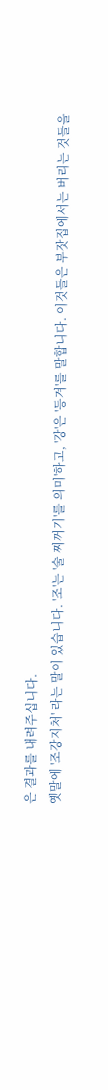은 결과를 내려주십니다.
옛말에 '조강지처' 라는 말이 있습니다. '조'는 '술 찌꺼기'를 의미'하고, '강'은 '등겨'를 말합니다. 이것들은 부잣집에서는 버리는 것들을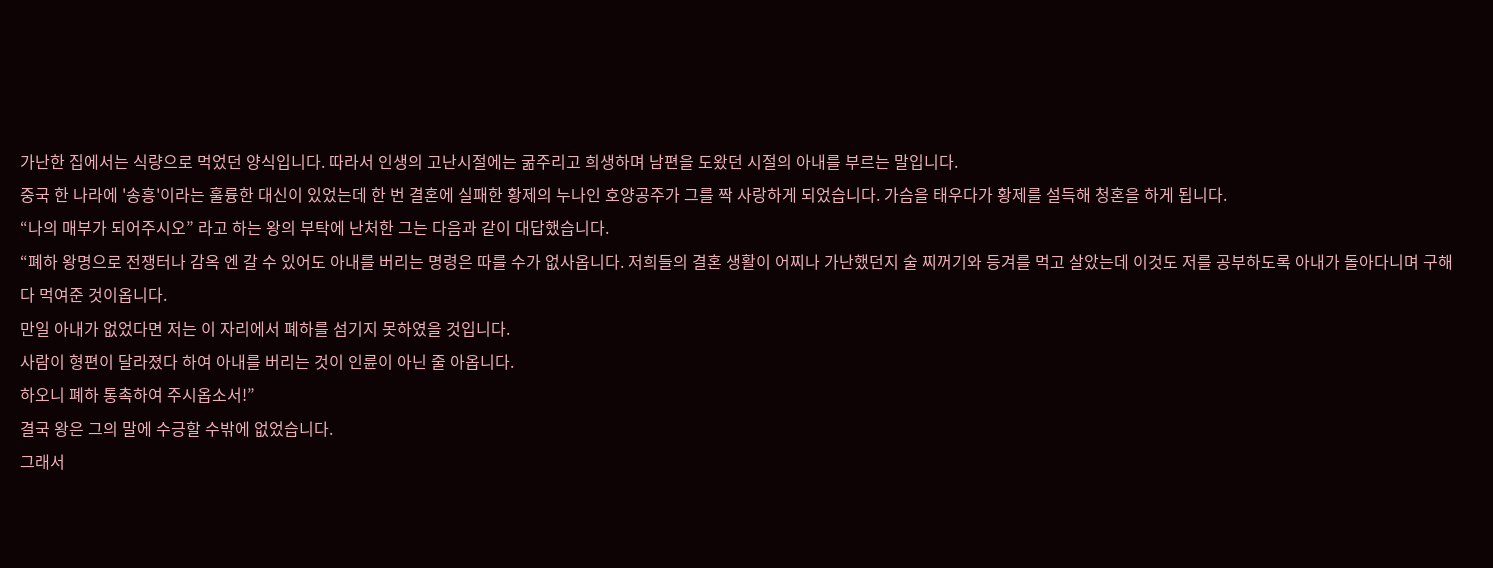가난한 집에서는 식량으로 먹었던 양식입니다. 따라서 인생의 고난시절에는 굶주리고 희생하며 남편을 도왔던 시절의 아내를 부르는 말입니다.
중국 한 나라에 '송흥'이라는 훌륭한 대신이 있었는데 한 번 결혼에 실패한 황제의 누나인 호양공주가 그를 짝 사랑하게 되었습니다. 가슴을 태우다가 황제를 설득해 청혼을 하게 됩니다.
“나의 매부가 되어주시오” 라고 하는 왕의 부탁에 난처한 그는 다음과 같이 대답했습니다.
“폐하 왕명으로 전쟁터나 감옥 엔 갈 수 있어도 아내를 버리는 명령은 따를 수가 없사옵니다. 저희들의 결혼 생활이 어찌나 가난했던지 술 찌꺼기와 등겨를 먹고 살았는데 이것도 저를 공부하도록 아내가 돌아다니며 구해다 먹여준 것이옵니다.
만일 아내가 없었다면 저는 이 자리에서 폐하를 섬기지 못하였을 것입니다.
사람이 형편이 달라졌다 하여 아내를 버리는 것이 인륜이 아닌 줄 아옵니다.
하오니 폐하 통촉하여 주시옵소서!”
결국 왕은 그의 말에 수긍할 수밖에 없었습니다.
그래서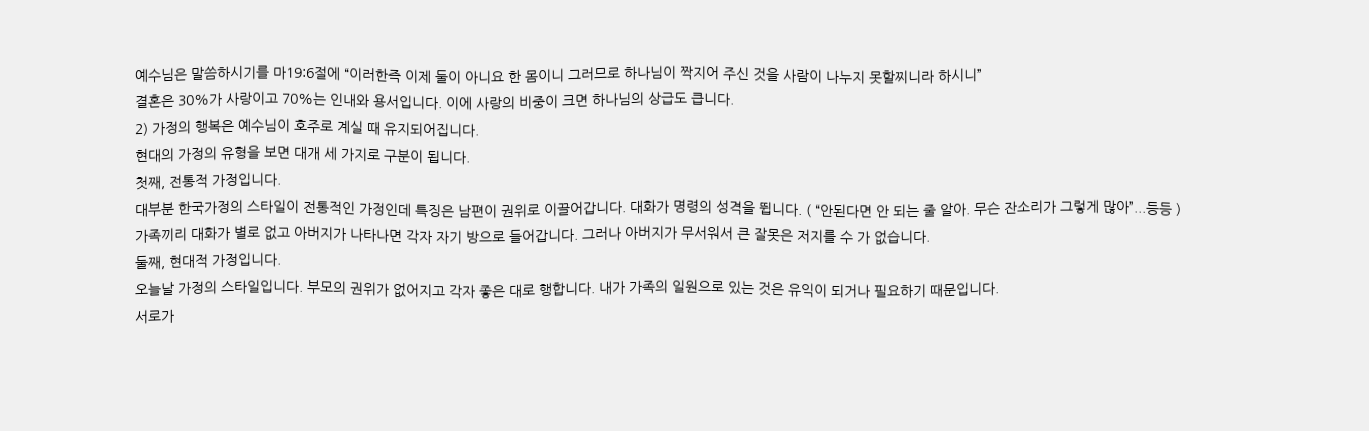예수님은 말씀하시기를 마19:6절에 “이러한즉 이제 둘이 아니요 한 몸이니 그러므로 하나님이 짝지어 주신 것을 사람이 나누지 못할찌니라 하시니”
결혼은 30%가 사랑이고 70%는 인내와 용서입니다. 이에 사랑의 비중이 크면 하나님의 상급도 큽니다.
2) 가정의 행복은 예수님이 호주로 계실 때 유지되어집니다.
현대의 가정의 유형을 보면 대개 세 가지로 구분이 됩니다.
첫째, 전통적 가정입니다.
대부분 한국가정의 스타일이 전통적인 가정인데 특징은 남편이 권위로 이끌어갑니다. 대화가 명령의 성격을 뜁니다. ( “안된다면 안 되는 줄 알아. 무슨 잔소리가 그렇게 많아”...등등 )
가족끼리 대화가 별로 없고 아버지가 나타나면 각자 자기 방으로 들어갑니다. 그러나 아버지가 무서워서 큰 잘못은 저지를 수 가 없습니다.
둘째, 현대적 가정입니다.
오늘날 가정의 스타일입니다. 부모의 권위가 없어지고 각자 좋은 대로 행합니다. 내가 가족의 일원으로 있는 것은 유익이 되거나 필요하기 때문입니다.
서로가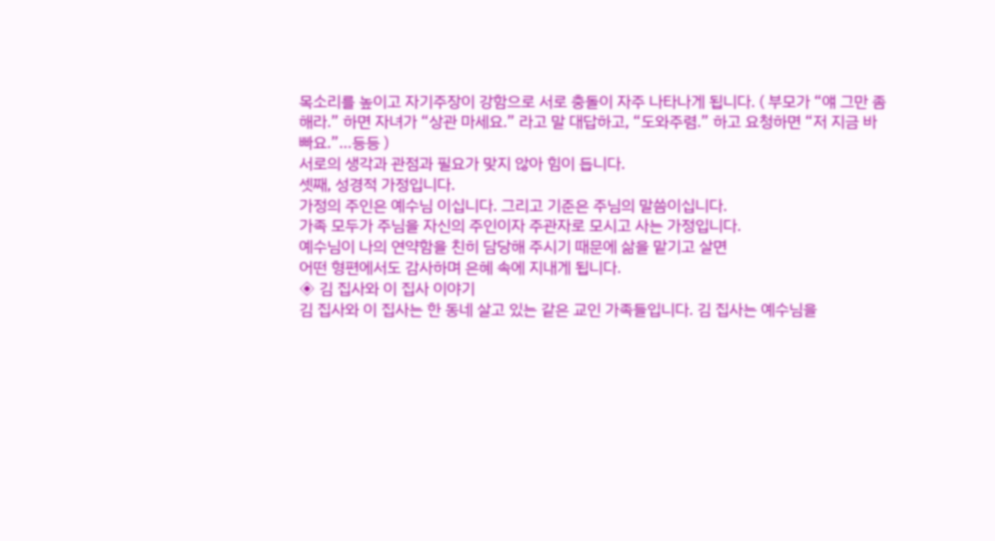목소리를 높이고 자기주장이 강함으로 서로 충돌이 자주 나타나게 됩니다. ( 부모가 “얘 그만 좀 해라.” 하면 자녀가 “상관 마세요.” 라고 말 대답하고, “도와주렴.” 하고 요청하면 “저 지금 바빠요.”…등등 )
서로의 생각과 관점과 필요가 맞지 않아 힘이 듭니다.
셋째, 성경적 가정입니다.
가정의 주인은 예수님 이십니다. 그리고 기준은 주님의 말씀이십니다.
가족 모두가 주님을 자신의 주인이자 주관자로 모시고 사는 가정입니다.
예수님이 나의 연약함을 친히 담당해 주시기 때문에 삶을 맡기고 살면
어떤 형편에서도 감사하며 은혜 속에 지내게 됩니다.
◈ 김 집사와 이 집사 이야기
김 집사와 이 집사는 한 동네 살고 있는 같은 교인 가족들입니다. 김 집사는 예수님을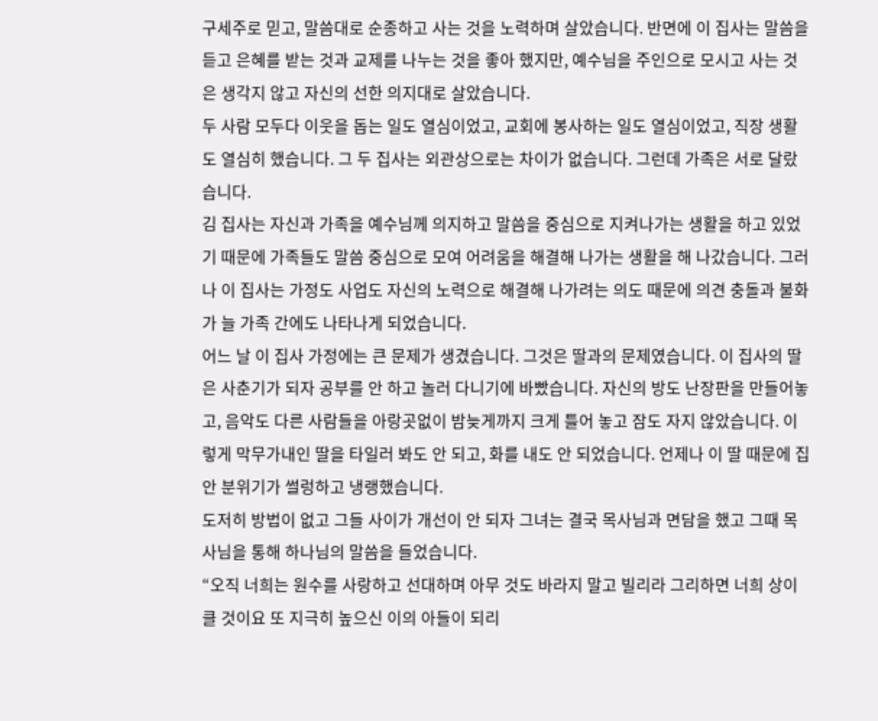구세주로 믿고, 말씀대로 순종하고 사는 것을 노력하며 살았습니다. 반면에 이 집사는 말씀을 듣고 은혜를 받는 것과 교제를 나누는 것을 좋아 했지만, 예수님을 주인으로 모시고 사는 것은 생각지 않고 자신의 선한 의지대로 살았습니다.
두 사람 모두다 이웃을 돕는 일도 열심이었고, 교회에 봉사하는 일도 열심이었고, 직장 생활도 열심히 했습니다. 그 두 집사는 외관상으로는 차이가 없습니다. 그런데 가족은 서로 달랐습니다.
김 집사는 자신과 가족을 예수님께 의지하고 말씀을 중심으로 지켜나가는 생활을 하고 있었기 때문에 가족들도 말씀 중심으로 모여 어려움을 해결해 나가는 생활을 해 나갔습니다. 그러나 이 집사는 가정도 사업도 자신의 노력으로 해결해 나가려는 의도 때문에 의견 충돌과 불화가 늘 가족 간에도 나타나게 되었습니다.
어느 날 이 집사 가정에는 큰 문제가 생겼습니다. 그것은 딸과의 문제였습니다. 이 집사의 딸은 사춘기가 되자 공부를 안 하고 놀러 다니기에 바빴습니다. 자신의 방도 난장판을 만들어놓고, 음악도 다른 사람들을 아랑곳없이 밤늦게까지 크게 틀어 놓고 잠도 자지 않았습니다. 이렇게 막무가내인 딸을 타일러 봐도 안 되고, 화를 내도 안 되었습니다. 언제나 이 딸 때문에 집안 분위기가 썰렁하고 냉랭했습니다.
도저히 방법이 없고 그들 사이가 개선이 안 되자 그녀는 결국 목사님과 면담을 했고 그때 목사님을 통해 하나님의 말씀을 들었습니다.
“오직 너희는 원수를 사랑하고 선대하며 아무 것도 바라지 말고 빌리라 그리하면 너희 상이 클 것이요 또 지극히 높으신 이의 아들이 되리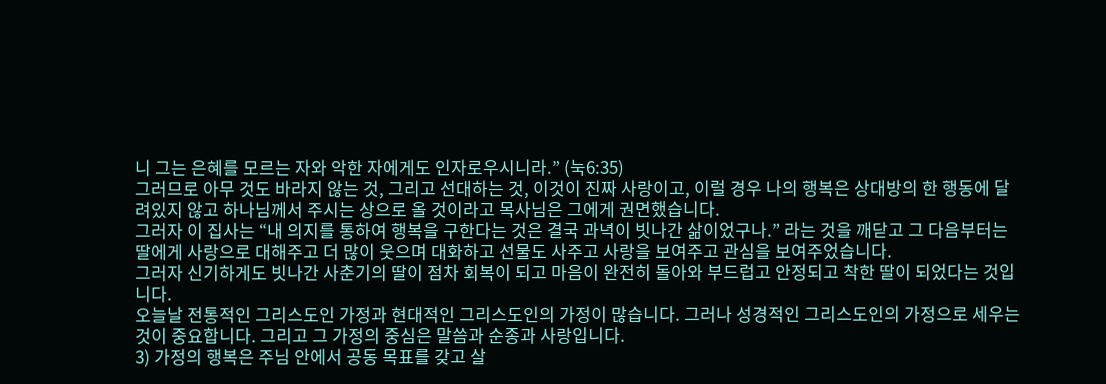니 그는 은혜를 모르는 자와 악한 자에게도 인자로우시니라.” (눅6:35)
그러므로 아무 것도 바라지 않는 것, 그리고 선대하는 것, 이것이 진짜 사랑이고, 이럴 경우 나의 행복은 상대방의 한 행동에 달려있지 않고 하나님께서 주시는 상으로 올 것이라고 목사님은 그에게 권면했습니다.
그러자 이 집사는 “내 의지를 통하여 행복을 구한다는 것은 결국 과녁이 빗나간 삶이었구나.” 라는 것을 깨닫고 그 다음부터는 딸에게 사랑으로 대해주고 더 많이 웃으며 대화하고 선물도 사주고 사랑을 보여주고 관심을 보여주었습니다.
그러자 신기하게도 빗나간 사춘기의 딸이 점차 회복이 되고 마음이 완전히 돌아와 부드럽고 안정되고 착한 딸이 되었다는 것입니다.
오늘날 전통적인 그리스도인 가정과 현대적인 그리스도인의 가정이 많습니다. 그러나 성경적인 그리스도인의 가정으로 세우는 것이 중요합니다. 그리고 그 가정의 중심은 말씀과 순종과 사랑입니다.
3) 가정의 행복은 주님 안에서 공동 목표를 갖고 살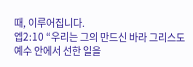때, 이루어집니다.
엡2:10 “우리는 그의 만드신 바라 그리스도 예수 안에서 선한 일을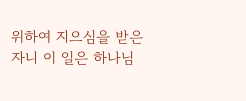위하여 지으심을 받은 자니 이 일은 하나님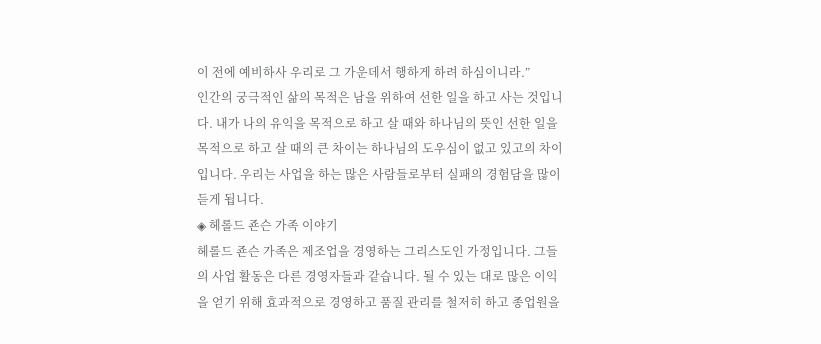이 전에 예비하사 우리로 그 가운데서 행하게 하려 하심이니라.”
인간의 궁극적인 삶의 목적은 남을 위하여 선한 일을 하고 사는 것입니다. 내가 나의 유익을 목적으로 하고 살 때와 하나님의 뜻인 선한 일을 목적으로 하고 살 때의 큰 차이는 하나님의 도우심이 없고 있고의 차이입니다. 우리는 사업을 하는 많은 사람들로부터 실패의 경험담을 많이 듣게 됩니다.
◈ 헤롤드 죤슨 가족 이야기
헤롤드 죤슨 가족은 제조업을 경영하는 그리스도인 가정입니다. 그들의 사업 활동은 다른 경영자들과 같습니다. 될 수 있는 대로 많은 이익을 얻기 위해 효과적으로 경영하고 품질 관리를 철저히 하고 종업원을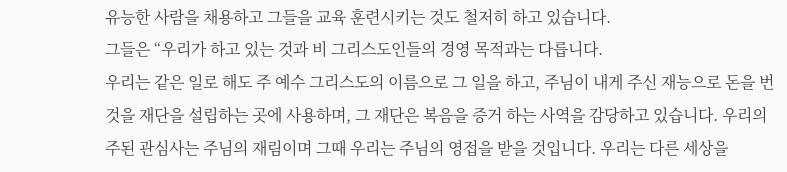유능한 사람을 채용하고 그들을 교육 훈련시키는 것도 철저히 하고 있습니다.
그들은 “우리가 하고 있는 것과 비 그리스도인들의 경영 목적과는 다릅니다.
우리는 같은 일로 해도 주 예수 그리스도의 이름으로 그 일을 하고, 주님이 내게 주신 재능으로 돈을 번 것을 재단을 설립하는 곳에 사용하며, 그 재단은 복음을 증거 하는 사역을 감당하고 있습니다. 우리의 주된 관심사는 주님의 재림이며 그때 우리는 주님의 영접을 받을 것입니다. 우리는 다른 세상을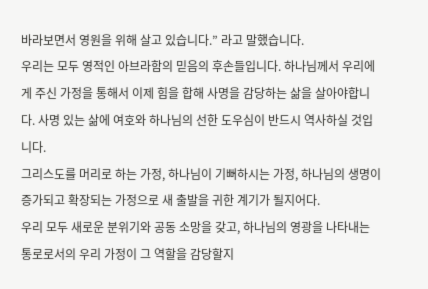바라보면서 영원을 위해 살고 있습니다.” 라고 말했습니다.
우리는 모두 영적인 아브라함의 믿음의 후손들입니다. 하나님께서 우리에게 주신 가정을 통해서 이제 힘을 합해 사명을 감당하는 삶을 살아야합니다. 사명 있는 삶에 여호와 하나님의 선한 도우심이 반드시 역사하실 것입니다.
그리스도를 머리로 하는 가정, 하나님이 기뻐하시는 가정, 하나님의 생명이 증가되고 확장되는 가정으로 새 출발을 귀한 계기가 될지어다.
우리 모두 새로운 분위기와 공동 소망을 갖고, 하나님의 영광을 나타내는 통로로서의 우리 가정이 그 역할을 감당할지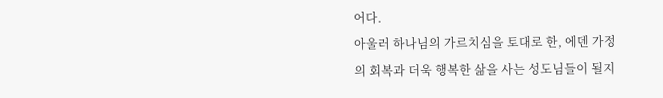어다.
아울러 하나님의 가르치심을 토대로 한, 에덴 가정의 회복과 더욱 행복한 삶을 사는 성도님들이 될지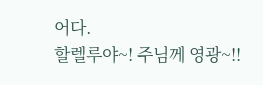어다.
할렐루야~! 주님께 영광~!!